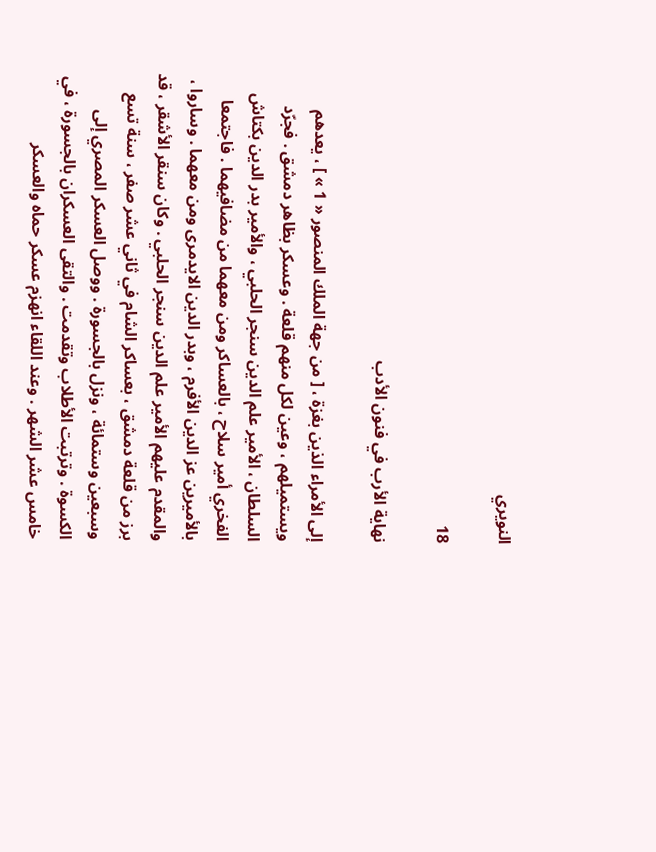النويري

18

نهاية الأرب في فنون الأدب

إلى الأمراء الذين بغزة ، [ من جهة الملك المنصور « 1 » ] ، يعدهم ويستميلهم ، وعين لكل منهم قلعة . وعسكر بظاهر دمشق . فجرّد السلطان ، الأمير علم الدين سنجر الحلبي ، والأمير بدر الدين بكتاش الفخري أمير سلاح ، بالعساكر ومن معهما من مضافيهما . فاجتمعا بالأميرين عز الدين الأفرم ، وبدر الدين الايدمرى ومن معهما . وساروا ، والمقدم عليهم الأمير علم الدين سنجر الحلبي . وكان سنقر الأشقر ، قد برز من قلعة دمشق ، بعساكر الشام في ثاني عشر صفر ، سنة تسع وسبعين وستمائة ، ونزل بالجسورة . ووصل العسكر المصري إلى الكسوة . وترتبت الأطلاب وتقدمت . والتقى العسكران بالجسورة ، في خامس عشر الشهر . وعند اللقاء انهزم عسكر حماه والعسكر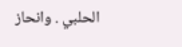الحلبي . وانحاز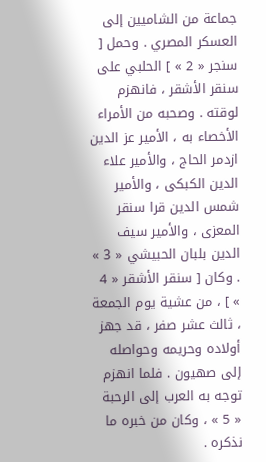جماعة من الشاميين إلى العسكر المصري . وحمل [ سنجر « 2 » ] الحلبي على سنقر الأشقر ، فانهزم لوقته . وصحبه من الأمراء الأخصاء به ، الأمير عز الدين ازدمر الحاج ، والأمير علاء الدين الكبكى ، والأمير شمس الدين قرا سنقر المعزى ، والأمير سيف الدين بلبان الحبيشي « 3 » . وكان [ سنقر الأشقر « 4 » ] ، من عشية يوم الجمعة ، ثالث عشر صفر ، قد جهز أولاده وحريمه وحواصله إلى صهيون . فلما انهزم توجه به العرب إلى الرحبة « 5 » ، وكان من خبره ما نذكره .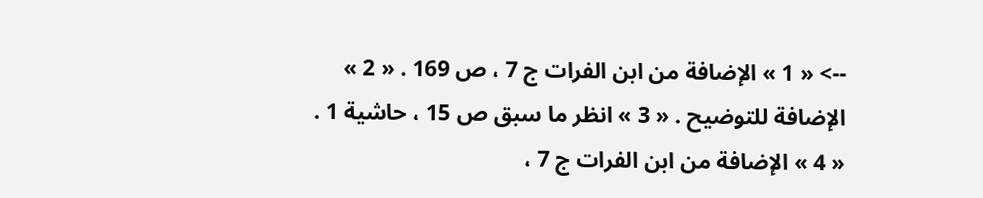--> « 1 » الإضافة من ابن الفرات ج 7 ، ص 169 . « 2 » الإضافة للتوضيح . « 3 » انظر ما سبق ص 15 ، حاشية 1 . « 4 » الإضافة من ابن الفرات ج 7 ،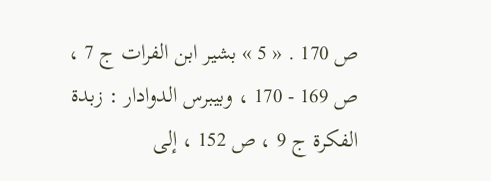ص 170 . « 5 » بشير ابن الفرات ج 7 ، ص 169 - 170 ، وبيبرس الدوادار : زبدة الفكرة ج 9 ، ص 152 ، إلى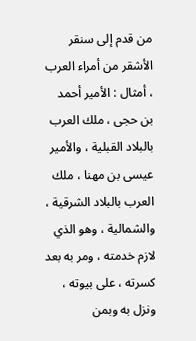من قدم إلى سنقر الأشقر من أمراء العرب ، أمثال : الأمير أحمد بن حجى ، ملك العرب بالبلاد القبلية ، والأمير عيسى بن مهنا ، ملك العرب بالبلاد الشرقية ، والشمالية ، وهو الذي لازم خدمته ، ومر به بعد كسرته ، على بيوته ، ونزل به وبمن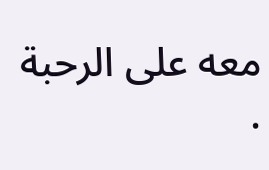معه على الرحبة .